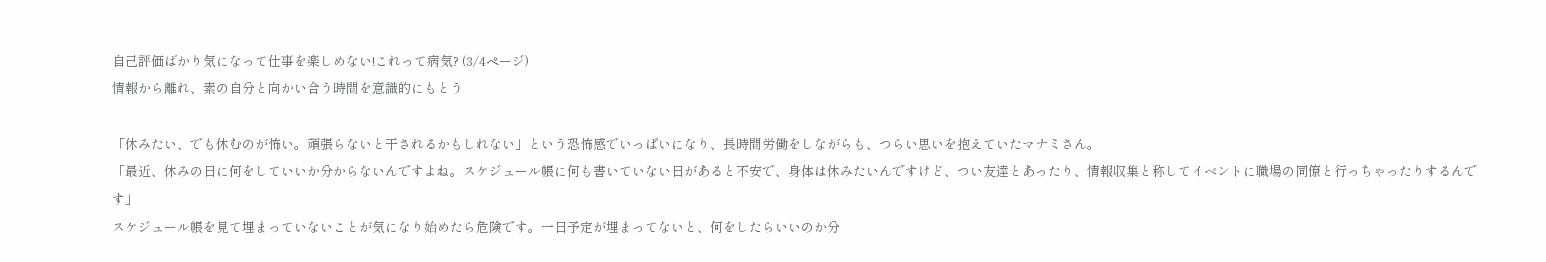自己評価ばかり気になって仕事を楽しめない!これって病気? (3/4ページ)
情報から離れ、素の自分と向かい合う時間を意識的にもとう

「休みたい、でも休むのが怖い。頑張らないと干されるかもしれない」という恐怖感でいっぱいになり、長時間労働をしながらも、つらい思いを抱えていたマナミさん。
「最近、休みの日に何をしていいか分からないんですよね。スケジュール帳に何も書いていない日があると不安で、身体は休みたいんですけど、つい友達とあったり、情報収集と称してイベントに職場の同僚と行っちゃったりするんです」
スケジュール帳を見て埋まっていないことが気になり始めたら危険です。一日予定が埋まってないと、何をしたらいいのか分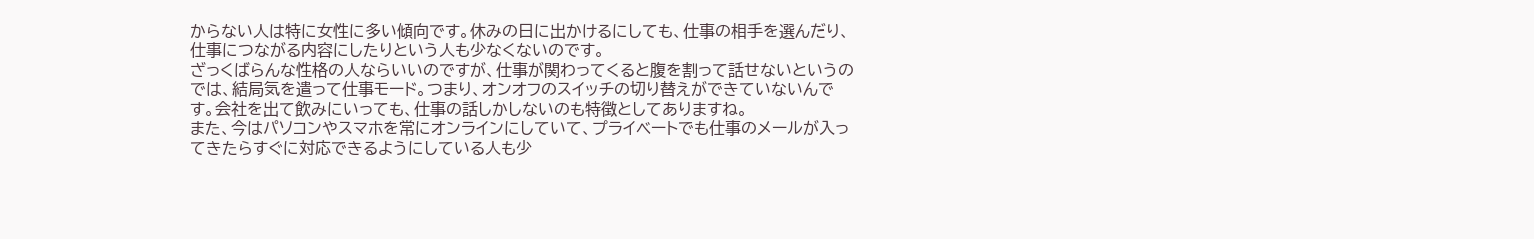からない人は特に女性に多い傾向です。休みの日に出かけるにしても、仕事の相手を選んだり、仕事につながる内容にしたりという人も少なくないのです。
ざっくばらんな性格の人ならいいのですが、仕事が関わってくると腹を割って話せないというのでは、結局気を遣って仕事モード。つまり、オンオフのスイッチの切り替えができていないんです。会社を出て飲みにいっても、仕事の話しかしないのも特徴としてありますね。
また、今はパソコンやスマホを常にオンラインにしていて、プライベートでも仕事のメールが入ってきたらすぐに対応できるようにしている人も少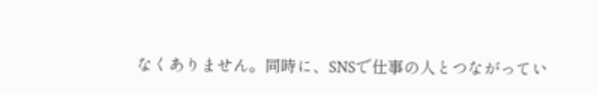なくありません。同時に、SNSで仕事の人とつながってい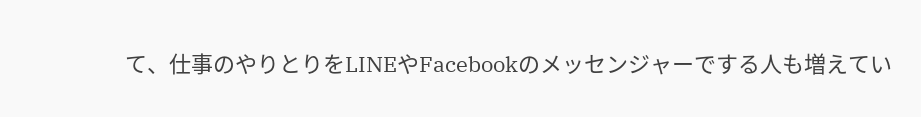て、仕事のやりとりをLINEやFacebookのメッセンジャーでする人も増えてい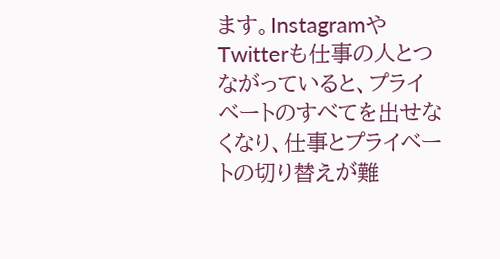ます。InstagramやTwitterも仕事の人とつながっていると、プライベートのすべてを出せなくなり、仕事とプライベートの切り替えが難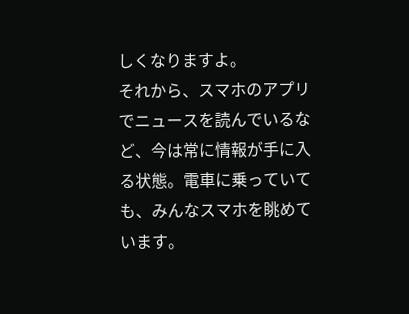しくなりますよ。
それから、スマホのアプリでニュースを読んでいるなど、今は常に情報が手に入る状態。電車に乗っていても、みんなスマホを眺めています。